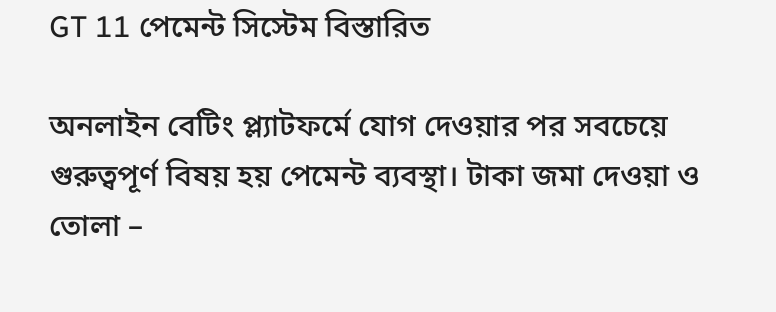GT 11 পেমেন্ট সিস্টেম বিস্তারিত

অনলাইন বেটিং প্ল্যাটফর্মে যোগ দেওয়ার পর সবচেয়ে গুরুত্বপূর্ণ বিষয় হয় পেমেন্ট ব্যবস্থা। টাকা জমা দেওয়া ও তোলা –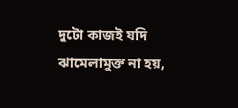দুটো কাজই যদি ঝামেলামুক্ত না হয়,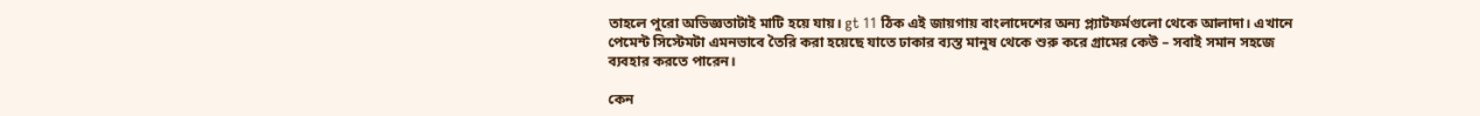তাহলে পুরো অভিজ্ঞতাটাই মাটি হয়ে যায়। gt 11 ঠিক এই জায়গায় বাংলাদেশের অন্য প্ল্যাটফর্মগুলো থেকে আলাদা। এখানে পেমেন্ট সিস্টেমটা এমনভাবে তৈরি করা হয়েছে যাতে ঢাকার ব্যস্ত মানুষ থেকে শুরু করে গ্রামের কেউ – সবাই সমান সহজে ব্যবহার করতে পারেন।

কেন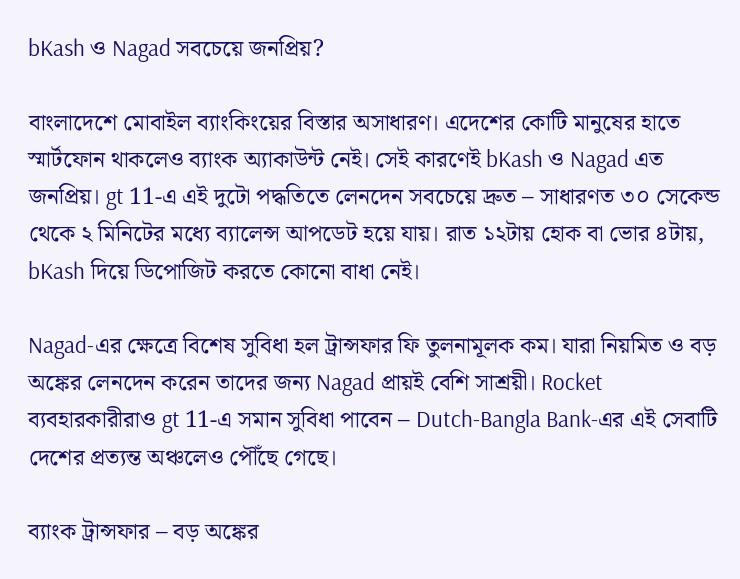bKash ও Nagad সবচেয়ে জনপ্রিয়?

বাংলাদেশে মোবাইল ব্যাংকিংয়ের বিস্তার অসাধারণ। এদেশের কোটি মানুষের হাতে স্মার্টফোন থাকলেও ব্যাংক অ্যাকাউন্ট নেই। সেই কারণেই bKash ও Nagad এত জনপ্রিয়। gt 11-এ এই দুটো পদ্ধতিতে লেনদেন সবচেয়ে দ্রুত – সাধারণত ৩০ সেকেন্ড থেকে ২ মিনিটের মধ্যে ব্যালেন্স আপডেট হয়ে যায়। রাত ১২টায় হোক বা ভোর ৪টায়, bKash দিয়ে ডিপোজিট করতে কোনো বাধা নেই।

Nagad-এর ক্ষেত্রে বিশেষ সুবিধা হল ট্রান্সফার ফি তুলনামূলক কম। যারা নিয়মিত ও বড় অঙ্কের লেনদেন করেন তাদের জন্য Nagad প্রায়ই বেশি সাশ্রয়ী। Rocket ব্যবহারকারীরাও gt 11-এ সমান সুবিধা পাবেন – Dutch-Bangla Bank-এর এই সেবাটি দেশের প্রত্যন্ত অঞ্চলেও পৌঁছে গেছে।

ব্যাংক ট্রান্সফার – বড় অঙ্কের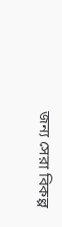জন্য সেরা বিকল্প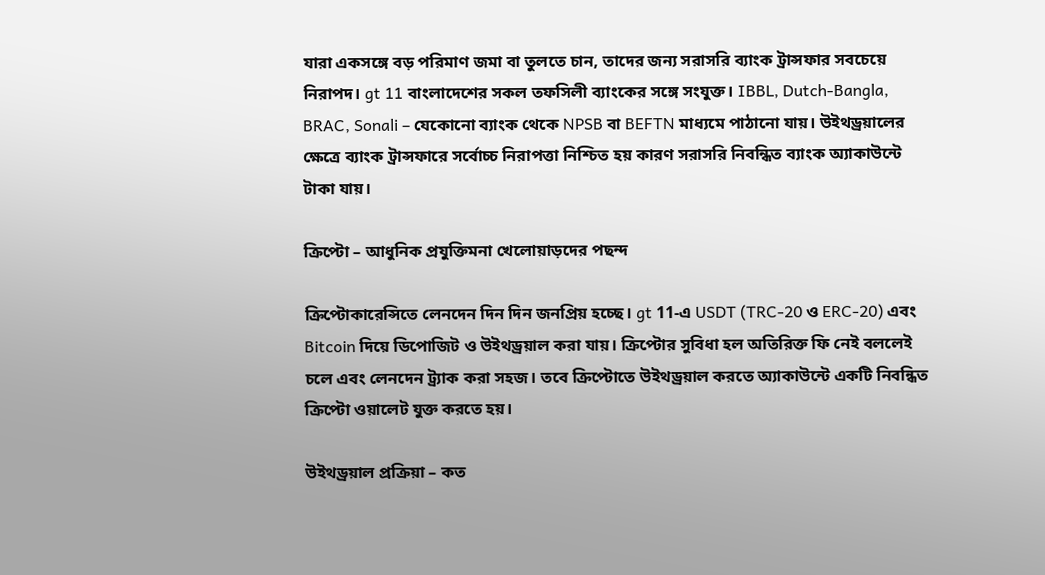যারা একসঙ্গে বড় পরিমাণ জমা বা তুলতে চান, তাদের জন্য সরাসরি ব্যাংক ট্রান্সফার সবচেয়ে নিরাপদ। gt 11 বাংলাদেশের সকল তফসিলী ব্যাংকের সঙ্গে সংযুক্ত। IBBL, Dutch-Bangla, BRAC, Sonali – যেকোনো ব্যাংক থেকে NPSB বা BEFTN মাধ্যমে পাঠানো যায়। উইথড্রয়ালের ক্ষেত্রে ব্যাংক ট্রান্সফারে সর্বোচ্চ নিরাপত্তা নিশ্চিত হয় কারণ সরাসরি নিবন্ধিত ব্যাংক অ্যাকাউন্টে টাকা যায়।

ক্রিপ্টো – আধুনিক প্রযুক্তিমনা খেলোয়াড়দের পছন্দ

ক্রিপ্টোকারেন্সিতে লেনদেন দিন দিন জনপ্রিয় হচ্ছে। gt 11-এ USDT (TRC-20 ও ERC-20) এবং Bitcoin দিয়ে ডিপোজিট ও উইথড্রয়াল করা যায়। ক্রিপ্টোর সুবিধা হল অতিরিক্ত ফি নেই বললেই চলে এবং লেনদেন ট্র্যাক করা সহজ। তবে ক্রিপ্টোতে উইথড্রয়াল করতে অ্যাকাউন্টে একটি নিবন্ধিত ক্রিপ্টো ওয়ালেট যুক্ত করতে হয়।

উইথড্রয়াল প্রক্রিয়া – কত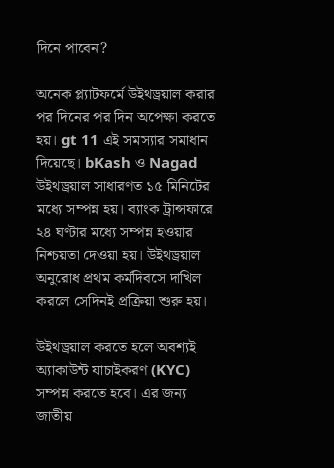দিনে পাবেন?

অনেক প্ল্যাটফর্মে উইথড্রয়াল করার পর দিনের পর দিন অপেক্ষা করতে হয়। gt 11 এই সমস্যার সমাধান দিয়েছে। bKash ও Nagad উইথড্রয়াল সাধারণত ১৫ মিনিটের মধ্যে সম্পন্ন হয়। ব্যাংক ট্রান্সফারে ২৪ ঘণ্টার মধ্যে সম্পন্ন হওয়ার নিশ্চয়তা দেওয়া হয়। উইথড্রয়াল অনুরোধ প্রথম কর্মদিবসে দাখিল করলে সেদিনই প্রক্রিয়া শুরু হয়।

উইথড্রয়াল করতে হলে অবশ্যই অ্যাকাউন্ট যাচাইকরণ (KYC) সম্পন্ন করতে হবে। এর জন্য জাতীয়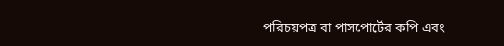পরিচয়পত্র বা পাসপোর্টের কপি এবং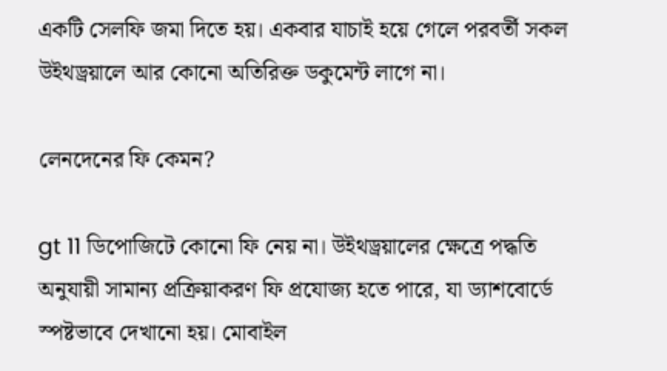একটি সেলফি জমা দিতে হয়। একবার যাচাই হয়ে গেলে পরবর্তী সকল উইথড্রয়ালে আর কোনো অতিরিক্ত ডকুমেন্ট লাগে না।

লেনদেনের ফি কেমন?

gt 11 ডিপোজিটে কোনো ফি নেয় না। উইথড্রয়ালের ক্ষেত্রে পদ্ধতি অনুযায়ী সামান্য প্রক্রিয়াকরণ ফি প্রযোজ্য হতে পারে, যা ড্যাশবোর্ডে স্পষ্টভাবে দেখানো হয়। মোবাইল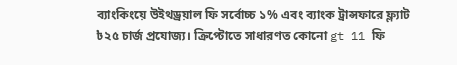ব্যাংকিংয়ে উইথড্রয়াল ফি সর্বোচ্চ ১% এবং ব্যাংক ট্রান্সফারে ফ্ল্যাট ৳২৫ চার্জ প্রযোজ্য। ক্রিপ্টোতে সাধারণত কোনো gt 11 ফি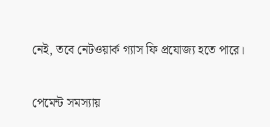নেই, তবে নেটওয়ার্ক গ্যাস ফি প্রযোজ্য হতে পারে।

পেমেন্ট সমস্যায়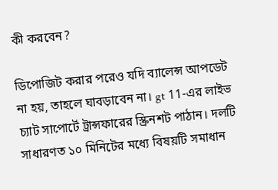কী করবেন?

ডিপোজিট করার পরেও যদি ব্যালেন্স আপডেট না হয়, তাহলে ঘাবড়াবেন না। gt 11-এর লাইভ চ্যাট সাপোর্টে ট্রান্সফারের স্ক্রিনশট পাঠান। দলটি সাধারণত ১০ মিনিটের মধ্যে বিষয়টি সমাধান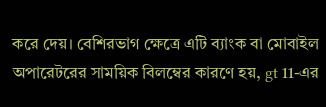করে দেয়। বেশিরভাগ ক্ষেত্রে এটি ব্যাংক বা মোবাইল অপারেটরের সাময়িক বিলম্বের কারণে হয়, gt 11-এর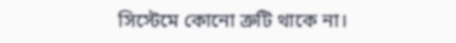সিস্টেমে কোনো ত্রুটি থাকে না।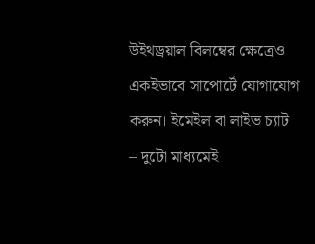উইথড্রয়াল বিলম্বের ক্ষেত্রেও একইভাবে সাপোর্টে যোগাযোগ করুন। ইমেইল বা লাইভ চ্যাট – দুটো মাধ্যমেই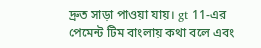দ্রুত সাড়া পাওয়া যায়। gt 11-এর পেমেন্ট টিম বাংলায় কথা বলে এবং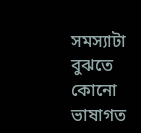সমস্যাটা বুঝতে কোনো ভাষাগত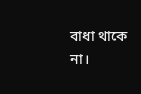বাধা থাকে না।